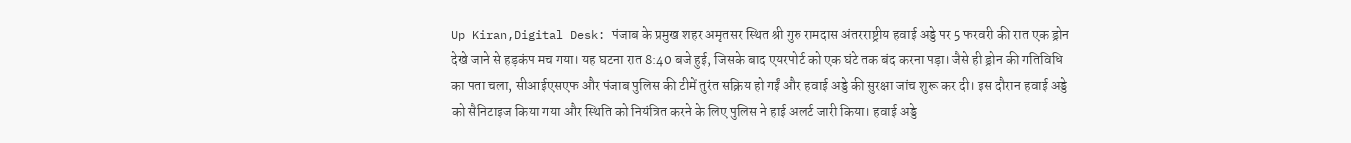Up Kiran,Digital Desk: पंजाब के प्रमुख शहर अमृतसर स्थित श्री गुरु रामदास अंतरराष्ट्रीय हवाई अड्डे पर 5 फरवरी की रात एक ड्रोन देखे जाने से हड़कंप मच गया। यह घटना रात 8:40 बजे हुई, जिसके बाद एयरपोर्ट को एक घंटे तक बंद करना पड़ा। जैसे ही ड्रोन की गतिविधि का पता चला, सीआईएसएफ और पंजाब पुलिस की टीमें तुरंत सक्रिय हो गईं और हवाई अड्डे की सुरक्षा जांच शुरू कर दी। इस दौरान हवाई अड्डे को सैनिटाइज किया गया और स्थिति को नियंत्रित करने के लिए पुलिस ने हाई अलर्ट जारी किया। हवाई अड्डे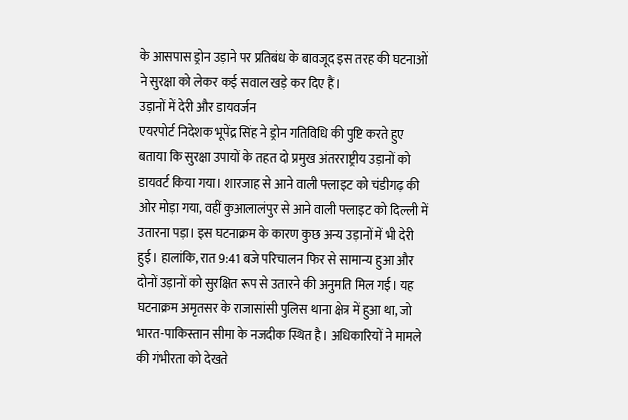के आसपास ड्रोन उड़ाने पर प्रतिबंध के बावजूद इस तरह की घटनाओं ने सुरक्षा को लेकर कई सवाल खड़े कर दिए हैं।
उड़ानों में देरी और डायवर्जन
एयरपोर्ट निदेशक भूपेंद्र सिंह ने ड्रोन गतिविधि की पुष्टि करते हुए बताया कि सुरक्षा उपायों के तहत दो प्रमुख अंतरराष्ट्रीय उड़ानों को डायवर्ट किया गया। शारजाह से आने वाली फ्लाइट को चंडीगढ़ की ओर मोड़ा गया, वहीं कुआलालंपुर से आने वाली फ्लाइट को दिल्ली में उतारना पड़ा। इस घटनाक्रम के कारण कुछ अन्य उड़ानों में भी देरी हुई। हालांकि, रात 9:41 बजे परिचालन फिर से सामान्य हुआ और दोनों उड़ानों को सुरक्षित रूप से उतारने की अनुमति मिल गई। यह घटनाक्रम अमृतसर के राजासांसी पुलिस थाना क्षेत्र में हुआ था, जो भारत-पाकिस्तान सीमा के नजदीक स्थित है। अधिकारियों ने मामले की गंभीरता को देखते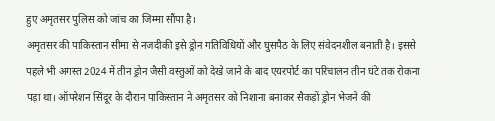हुए अमृतसर पुलिस को जांच का जिम्मा सौंपा है।
अमृतसर की पाकिस्तान सीमा से नजदीकी इसे ड्रोन गतिविधियों और घुसपैठ के लिए संवेदनशील बनाती है। इससे पहले भी अगस्त 2024 में तीन ड्रोन जैसी वस्तुओं को देखे जाने के बाद एयरपोर्ट का परिचालन तीन घंटे तक रोकना पड़ा था। ऑपरेशन सिंदूर के दौरान पाकिस्तान ने अमृतसर को निशाना बनाकर सैकड़ों ड्रोन भेजने की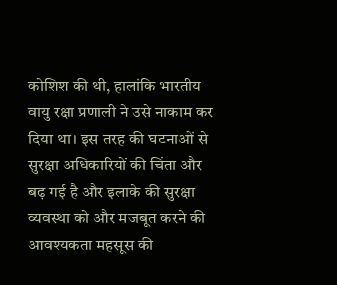कोशिश की थी, हालांकि भारतीय वायु रक्षा प्रणाली ने उसे नाकाम कर दिया था। इस तरह की घटनाओं से सुरक्षा अधिकारियों की चिंता और बढ़ गई है और इलाके की सुरक्षा व्यवस्था को और मजबूत करने की आवश्यकता महसूस की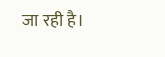जा रही है।